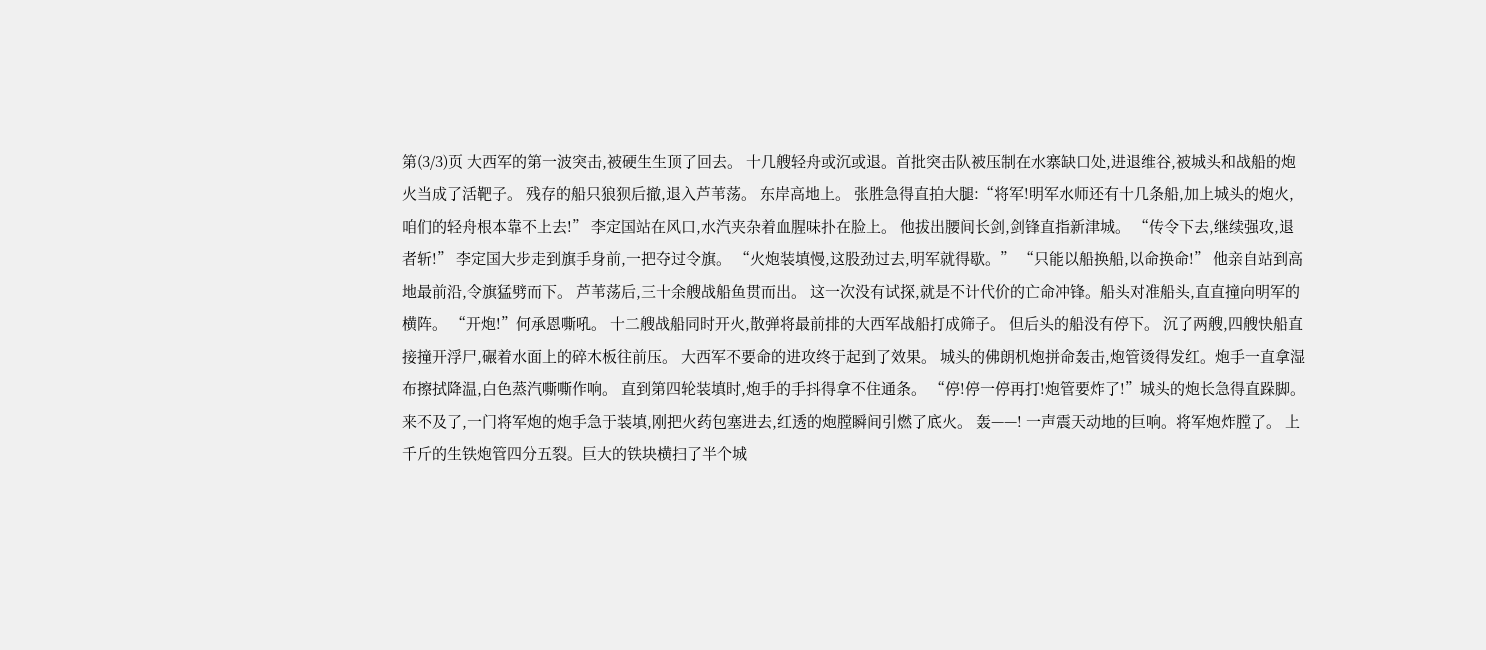第(3/3)页 大西军的第一波突击,被硬生生顶了回去。 十几艘轻舟或沉或退。首批突击队被压制在水寨缺口处,进退维谷,被城头和战船的炮火当成了活靶子。 残存的船只狼狈后撤,退入芦苇荡。 东岸高地上。 张胜急得直拍大腿:“将军!明军水师还有十几条船,加上城头的炮火,咱们的轻舟根本靠不上去!” 李定国站在风口,水汽夹杂着血腥味扑在脸上。 他拔出腰间长剑,剑锋直指新津城。 “传令下去,继续强攻,退者斩!” 李定国大步走到旗手身前,一把夺过令旗。 “火炮装填慢,这股劲过去,明军就得歇。” “只能以船换船,以命换命!” 他亲自站到高地最前沿,令旗猛劈而下。 芦苇荡后,三十余艘战船鱼贯而出。 这一次没有试探,就是不计代价的亡命冲锋。船头对准船头,直直撞向明军的横阵。 “开炮!”何承恩嘶吼。 十二艘战船同时开火,散弹将最前排的大西军战船打成筛子。 但后头的船没有停下。 沉了两艘,四艘快船直接撞开浮尸,碾着水面上的碎木板往前压。 大西军不要命的进攻终于起到了效果。 城头的佛朗机炮拼命轰击,炮管烫得发红。炮手一直拿湿布擦拭降温,白色蒸汽嘶嘶作响。 直到第四轮装填时,炮手的手抖得拿不住通条。 “停!停一停再打!炮管要炸了!”城头的炮长急得直跺脚。 来不及了,一门将军炮的炮手急于装填,刚把火药包塞进去,红透的炮膛瞬间引燃了底火。 轰——! 一声震天动地的巨响。将军炮炸膛了。 上千斤的生铁炮管四分五裂。巨大的铁块横扫了半个城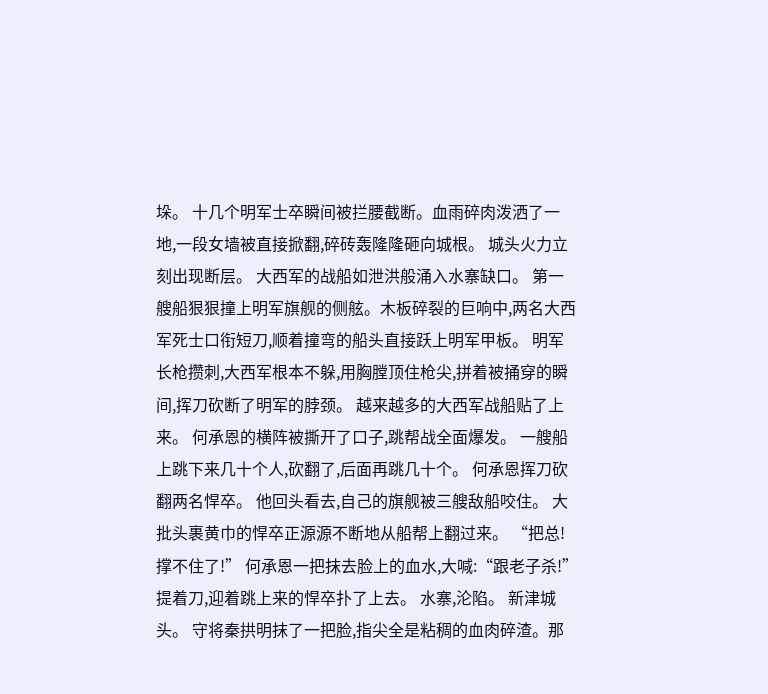垛。 十几个明军士卒瞬间被拦腰截断。血雨碎肉泼洒了一地,一段女墙被直接掀翻,碎砖轰隆隆砸向城根。 城头火力立刻出现断层。 大西军的战船如泄洪般涌入水寨缺口。 第一艘船狠狠撞上明军旗舰的侧舷。木板碎裂的巨响中,两名大西军死士口衔短刀,顺着撞弯的船头直接跃上明军甲板。 明军长枪攒刺,大西军根本不躲,用胸膛顶住枪尖,拼着被捅穿的瞬间,挥刀砍断了明军的脖颈。 越来越多的大西军战船贴了上来。 何承恩的横阵被撕开了口子,跳帮战全面爆发。 一艘船上跳下来几十个人,砍翻了,后面再跳几十个。 何承恩挥刀砍翻两名悍卒。 他回头看去,自己的旗舰被三艘敌船咬住。 大批头裹黄巾的悍卒正源源不断地从船帮上翻过来。 “把总!撑不住了!” 何承恩一把抹去脸上的血水,大喊:“跟老子杀!” 提着刀,迎着跳上来的悍卒扑了上去。 水寨,沦陷。 新津城头。 守将秦拱明抹了一把脸,指尖全是粘稠的血肉碎渣。那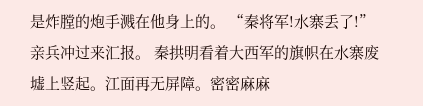是炸膛的炮手溅在他身上的。 “秦将军!水寨丢了!”亲兵冲过来汇报。 秦拱明看着大西军的旗帜在水寨废墟上竖起。江面再无屏障。密密麻麻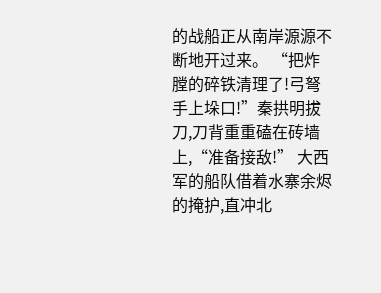的战船正从南岸源源不断地开过来。 “把炸膛的碎铁清理了!弓弩手上垛口!”秦拱明拔刀,刀背重重磕在砖墙上,“准备接敌!” 大西军的船队借着水寨余烬的掩护,直冲北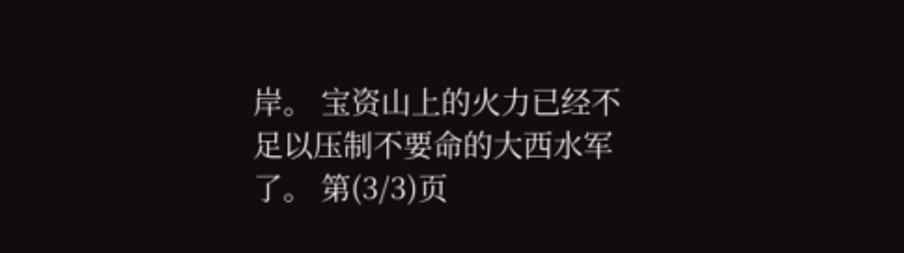岸。 宝资山上的火力已经不足以压制不要命的大西水军了。 第(3/3)页